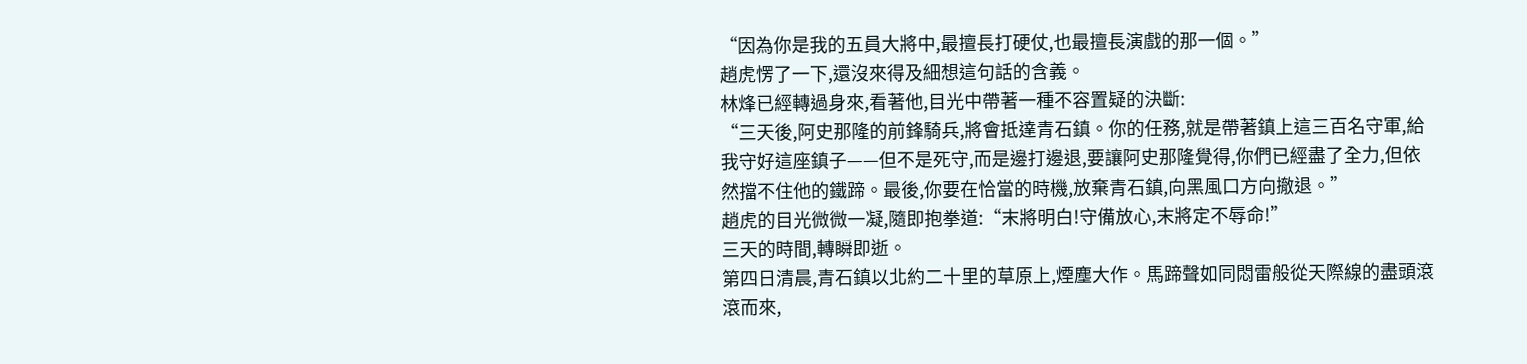“因為你是我的五員大將中,最擅長打硬仗,也最擅長演戲的那一個。”
趙虎愣了一下,還沒來得及細想這句話的含義。
林烽已經轉過身來,看著他,目光中帶著一種不容置疑的決斷:
“三天後,阿史那隆的前鋒騎兵,將會抵達青石鎮。你的任務,就是帶著鎮上這三百名守軍,給我守好這座鎮子——但不是死守,而是邊打邊退,要讓阿史那隆覺得,你們已經盡了全力,但依然擋不住他的鐵蹄。最後,你要在恰當的時機,放棄青石鎮,向黑風口方向撤退。”
趙虎的目光微微一凝,隨即抱拳道:“末將明白!守備放心,末將定不辱命!”
三天的時間,轉瞬即逝。
第四日清晨,青石鎮以北約二十里的草原上,煙塵大作。馬蹄聲如同悶雷般從天際線的盡頭滾滾而來,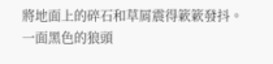將地面上的碎石和草屑震得簌簌發抖。
一面黑色的狼頭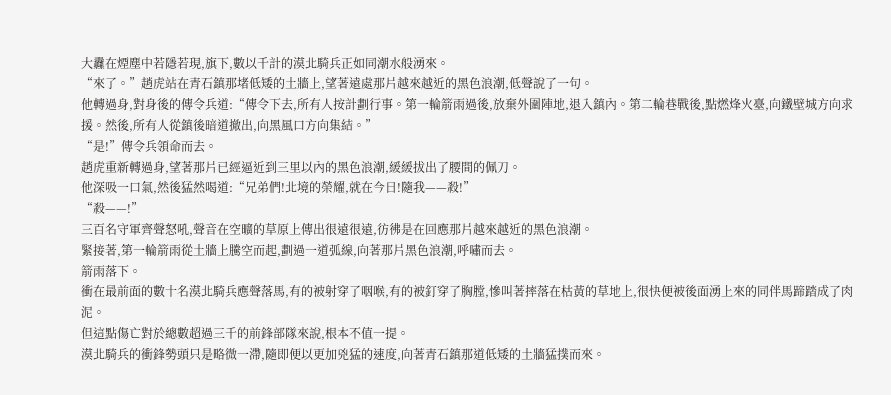大纛在煙塵中若隱若現,旗下,數以千計的漠北騎兵正如同潮水般湧來。
“來了。”趙虎站在青石鎮那堵低矮的土牆上,望著遠處那片越來越近的黑色浪潮,低聲說了一句。
他轉過身,對身後的傳令兵道:“傳令下去,所有人按計劃行事。第一輪箭雨過後,放棄外圍陣地,退入鎮內。第二輪巷戰後,點燃烽火臺,向鐵壁城方向求援。然後,所有人從鎮後暗道撤出,向黑風口方向集結。”
“是!”傳令兵領命而去。
趙虎重新轉過身,望著那片已經逼近到三里以內的黑色浪潮,緩緩拔出了腰間的佩刀。
他深吸一口氣,然後猛然喝道:“兄弟們!北境的榮耀,就在今日!隨我——殺!”
“殺——!”
三百名守軍齊聲怒吼,聲音在空曠的草原上傳出很遠很遠,彷彿是在回應那片越來越近的黑色浪潮。
緊接著,第一輪箭雨從土牆上騰空而起,劃過一道弧線,向著那片黑色浪潮,呼嘯而去。
箭雨落下。
衝在最前面的數十名漠北騎兵應聲落馬,有的被射穿了咽喉,有的被釘穿了胸膛,慘叫著摔落在枯黃的草地上,很快便被後面湧上來的同伴馬蹄踏成了肉泥。
但這點傷亡對於總數超過三千的前鋒部隊來說,根本不值一提。
漠北騎兵的衝鋒勢頭只是略微一滯,隨即便以更加兇猛的速度,向著青石鎮那道低矮的土牆猛撲而來。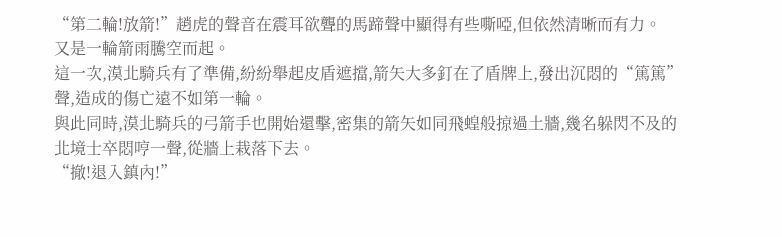“第二輪!放箭!”趙虎的聲音在震耳欲聾的馬蹄聲中顯得有些嘶啞,但依然清晰而有力。
又是一輪箭雨騰空而起。
這一次,漠北騎兵有了準備,紛紛舉起皮盾遮擋,箭矢大多釘在了盾牌上,發出沉悶的“篤篤”聲,造成的傷亡遠不如第一輪。
與此同時,漠北騎兵的弓箭手也開始還擊,密集的箭矢如同飛蝗般掠過土牆,幾名躲閃不及的北境士卒悶哼一聲,從牆上栽落下去。
“撤!退入鎮內!”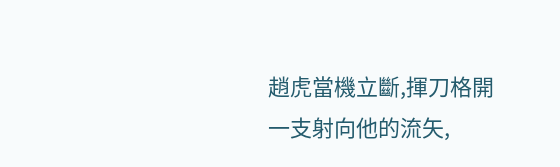趙虎當機立斷,揮刀格開一支射向他的流矢,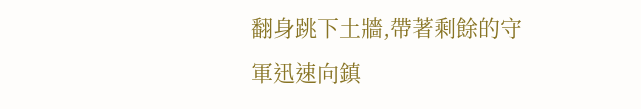翻身跳下土牆,帶著剩餘的守軍迅速向鎮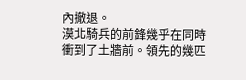內撤退。
漠北騎兵的前鋒幾乎在同時衝到了土牆前。領先的幾匹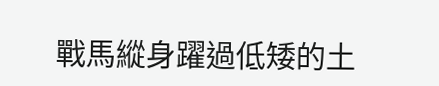戰馬縱身躍過低矮的土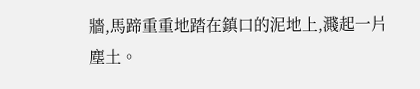牆,馬蹄重重地踏在鎮口的泥地上,濺起一片塵土。